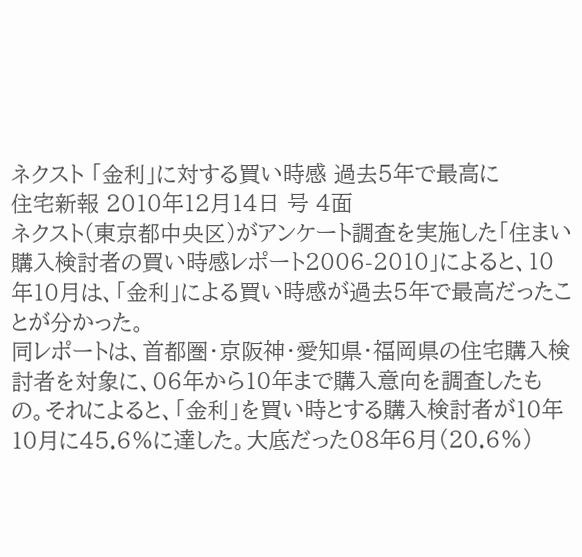ネクスト 「金利」に対する買い時感 過去5年で最高に
住宅新報 2010年12月14日 号 4面
ネクスト(東京都中央区)がアンケート調査を実施した「住まい購入検討者の買い時感レポート2006-2010」によると、10年10月は、「金利」による買い時感が過去5年で最高だったことが分かった。
同レポートは、首都圏・京阪神・愛知県・福岡県の住宅購入検討者を対象に、06年から10年まで購入意向を調査したもの。それによると、「金利」を買い時とする購入検討者が10年10月に45.6%に達した。大底だった08年6月(20.6%)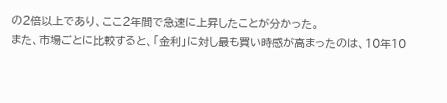の2倍以上であり、ここ2年間で急速に上昇したことが分かった。
また、市場ごとに比較すると、「金利」に対し最も買い時感が高まったのは、10年10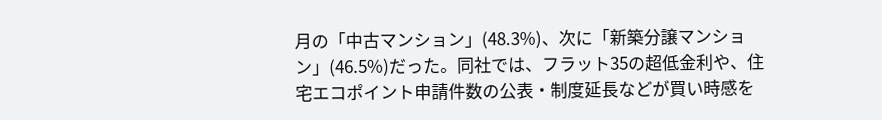月の「中古マンション」(48.3%)、次に「新築分譲マンション」(46.5%)だった。同社では、フラット35の超低金利や、住宅エコポイント申請件数の公表・制度延長などが買い時感を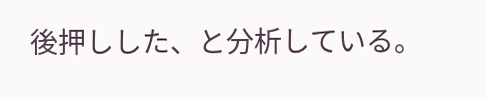後押しした、と分析している。